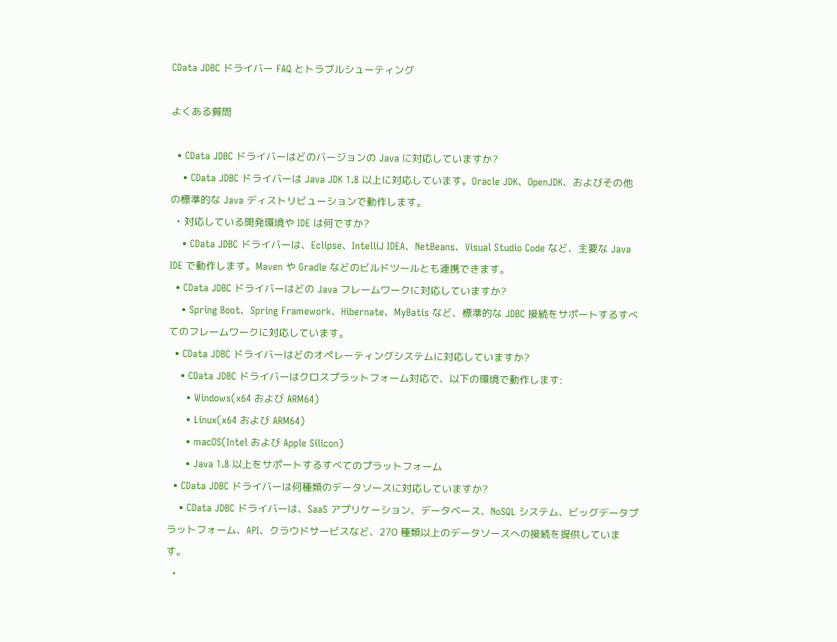CData JDBC ドライバー FAQ とトラブルシューティング

よくある質問

  • CData JDBC ドライバーはどのバージョンの Java に対応していますか?
    • CData JDBC ドライバーは Java JDK 1.8 以上に対応しています。Oracle JDK、OpenJDK、およびその他の標準的な Java ディストリビューションで動作します。
  • 対応している開発環境や IDE は何ですか?
    • CData JDBC ドライバーは、Eclipse、IntelliJ IDEA、NetBeans、Visual Studio Code など、主要な Java IDE で動作します。Maven や Gradle などのビルドツールとも連携できます。
  • CData JDBC ドライバーはどの Java フレームワークに対応していますか?
    • Spring Boot、Spring Framework、Hibernate、MyBatis など、標準的な JDBC 接続をサポートするすべてのフレームワークに対応しています。
  • CData JDBC ドライバーはどのオペレーティングシステムに対応していますか?
    • CData JDBC ドライバーはクロスプラットフォーム対応で、以下の環境で動作します:
      • Windows(x64 および ARM64)
      • Linux(x64 および ARM64)
      • macOS(Intel および Apple Silicon)
      • Java 1.8 以上をサポートするすべてのプラットフォーム
  • CData JDBC ドライバーは何種類のデータソースに対応していますか?
    • CData JDBC ドライバーは、SaaS アプリケーション、データベース、NoSQL システム、ビッグデータプラットフォーム、API、クラウドサービスなど、270 種類以上のデータソースへの接続を提供しています。
  •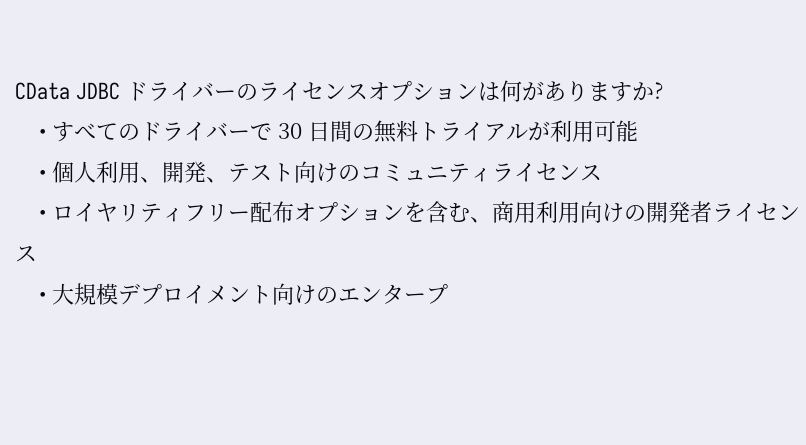CData JDBC ドライバーのライセンスオプションは何がありますか?
    • すべてのドライバーで 30 日間の無料トライアルが利用可能
    • 個人利用、開発、テスト向けのコミュニティライセンス
    • ロイヤリティフリー配布オプションを含む、商用利用向けの開発者ライセンス
    • 大規模デプロイメント向けのエンタープ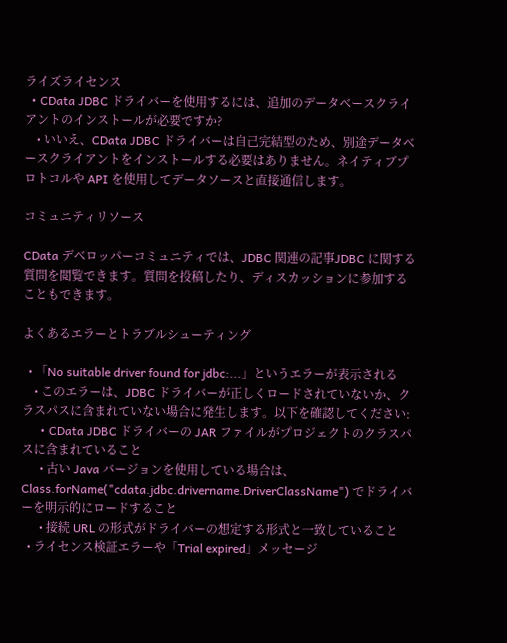ライズライセンス
  • CData JDBC ドライバーを使用するには、追加のデータベースクライアントのインストールが必要ですか?
    • いいえ、CData JDBC ドライバーは自己完結型のため、別途データベースクライアントをインストールする必要はありません。ネイティブプロトコルや API を使用してデータソースと直接通信します。

コミュニティリソース

CData デベロッパーコミュニティでは、JDBC 関連の記事JDBC に関する質問を閲覧できます。質問を投稿したり、ディスカッションに参加することもできます。

よくあるエラーとトラブルシューティング

  • 「No suitable driver found for jdbc:...」というエラーが表示される
    • このエラーは、JDBC ドライバーが正しくロードされていないか、クラスパスに含まれていない場合に発生します。以下を確認してください:
      • CData JDBC ドライバーの JAR ファイルがプロジェクトのクラスパスに含まれていること
      • 古い Java バージョンを使用している場合は、Class.forName("cdata.jdbc.drivername.DriverClassName") でドライバーを明示的にロードすること
      • 接続 URL の形式がドライバーの想定する形式と一致していること
  • ライセンス検証エラーや「Trial expired」メッセージ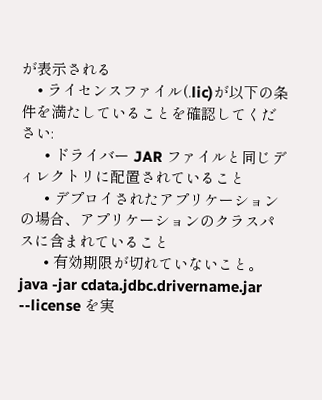が表示される
    • ライセンスファイル(.lic)が以下の条件を満たしていることを確認してください:
      • ドライバー JAR ファイルと同じディレクトリに配置されていること
      • デプロイされたアプリケーションの場合、アプリケーションのクラスパスに含まれていること
      • 有効期限が切れていないこと。java -jar cdata.jdbc.drivername.jar --license を実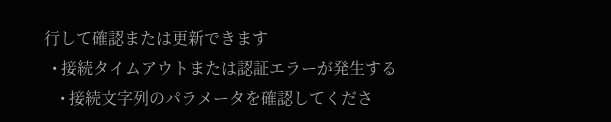行して確認または更新できます
  • 接続タイムアウトまたは認証エラーが発生する
    • 接続文字列のパラメータを確認してくださ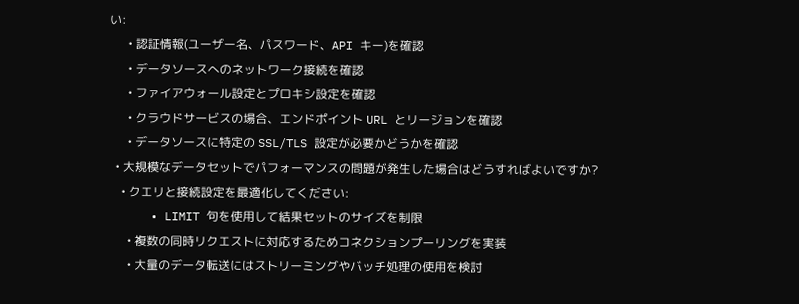い:
      • 認証情報(ユーザー名、パスワード、API キー)を確認
      • データソースへのネットワーク接続を確認
      • ファイアウォール設定とプロキシ設定を確認
      • クラウドサービスの場合、エンドポイント URL とリージョンを確認
      • データソースに特定の SSL/TLS 設定が必要かどうかを確認
  • 大規模なデータセットでパフォーマンスの問題が発生した場合はどうすればよいですか?
    • クエリと接続設定を最適化してください:
      • LIMIT 句を使用して結果セットのサイズを制限
      • 複数の同時リクエストに対応するためコネクションプーリングを実装
      • 大量のデータ転送にはストリーミングやバッチ処理の使用を検討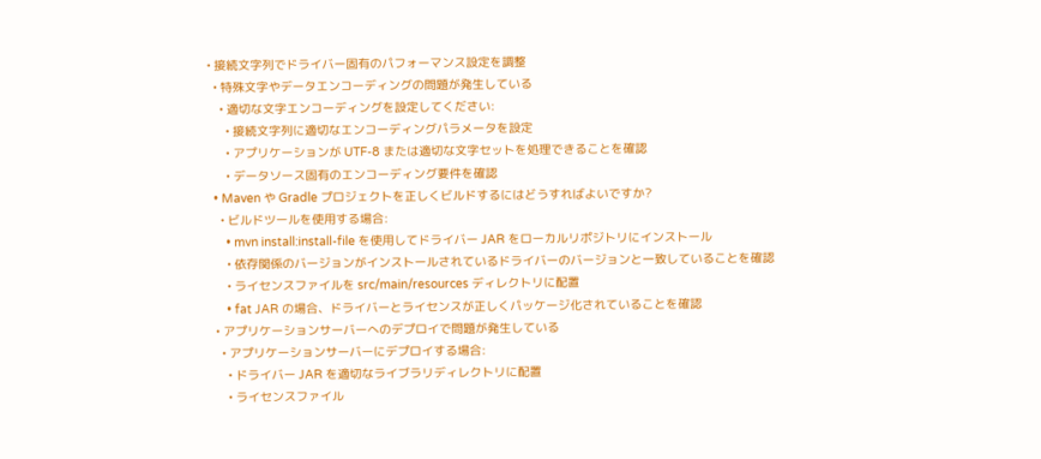• 接続文字列でドライバー固有のパフォーマンス設定を調整
  • 特殊文字やデータエンコーディングの問題が発生している
    • 適切な文字エンコーディングを設定してください:
      • 接続文字列に適切なエンコーディングパラメータを設定
      • アプリケーションが UTF-8 または適切な文字セットを処理できることを確認
      • データソース固有のエンコーディング要件を確認
  • Maven や Gradle プロジェクトを正しくビルドするにはどうすればよいですか?
    • ビルドツールを使用する場合:
      • mvn install:install-file を使用してドライバー JAR をローカルリポジトリにインストール
      • 依存関係のバージョンがインストールされているドライバーのバージョンと一致していることを確認
      • ライセンスファイルを src/main/resources ディレクトリに配置
      • fat JAR の場合、ドライバーとライセンスが正しくパッケージ化されていることを確認
  • アプリケーションサーバーへのデプロイで問題が発生している
    • アプリケーションサーバーにデプロイする場合:
      • ドライバー JAR を適切なライブラリディレクトリに配置
      • ライセンスファイル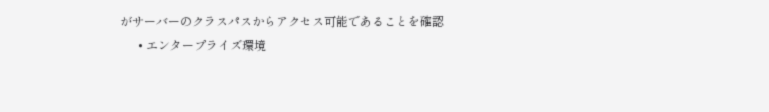がサーバーのクラスパスからアクセス可能であることを確認
      • エンタープライズ環境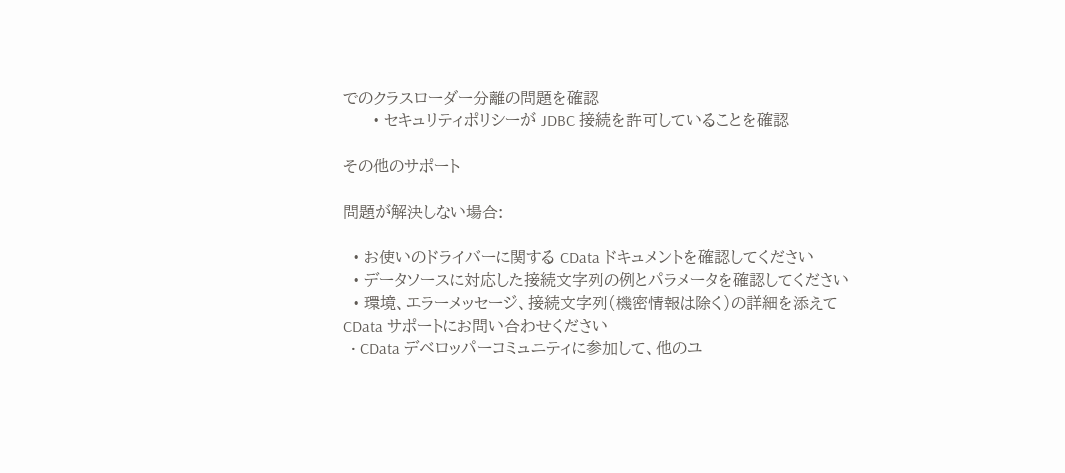でのクラスローダー分離の問題を確認
      • セキュリティポリシーが JDBC 接続を許可していることを確認

その他のサポート

問題が解決しない場合:

  • お使いのドライバーに関する CData ドキュメントを確認してください
  • データソースに対応した接続文字列の例とパラメータを確認してください
  • 環境、エラーメッセージ、接続文字列(機密情報は除く)の詳細を添えて CData サポートにお問い合わせください
  • CData デベロッパーコミュニティに参加して、他のユ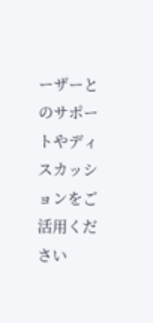ーザーとのサポートやディスカッションをご活用ください